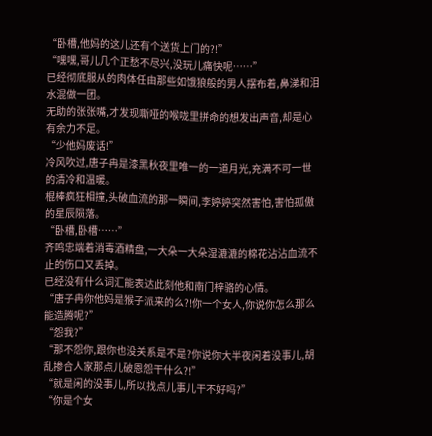“卧槽,他妈的这儿还有个送货上门的?!”
“嘿嘿,哥儿几个正愁不尽兴,没玩儿痛快呢……”
已经彻底服从的肉体任由那些如饿狼般的男人摆布着,鼻涕和泪水混做一团。
无助的张张嘴,才发现嘶哑的喉咙里拼命的想发出声音,却是心有余力不足。
“少他妈废话!”
冷风吹过,唐子冉是漆黑秋夜里唯一的一道月光,充满不可一世的清冷和温暖。
棍棒疯狂相撞,头破血流的那一瞬间,李婷婷突然害怕,害怕孤傲的星辰陨落。
“卧槽,卧槽……”
齐鸣忠端着消毒酒精盘,一大朵一大朵湿漉漉的棉花沾沾血流不止的伤口又丢掉。
已经没有什么词汇能表达此刻他和南门梓骆的心情。
“唐子冉你他妈是猴子派来的么?!你一个女人,你说你怎么那么能造腾呢?”
“怨我?”
“那不怨你,跟你也没关系是不是?你说你大半夜闲着没事儿,胡乱掺合人家那点儿破恩怨干什么?!”
“就是闲的没事儿,所以找点儿事儿干不好吗?”
“你是个女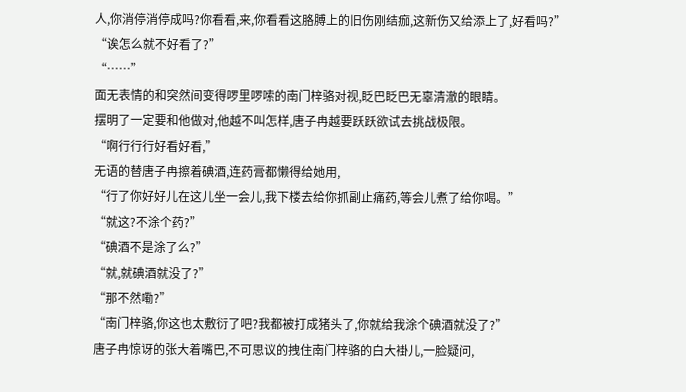人,你消停消停成吗?你看看,来,你看看这胳膊上的旧伤刚结痂,这新伤又给添上了,好看吗?”
“诶怎么就不好看了?”
“……”
面无表情的和突然间变得啰里啰嗦的南门梓骆对视,眨巴眨巴无辜清澈的眼睛。
摆明了一定要和他做对,他越不叫怎样,唐子冉越要跃跃欲试去挑战极限。
“啊行行行好看好看,”
无语的替唐子冉擦着碘酒,连药膏都懒得给她用,
“行了你好好儿在这儿坐一会儿,我下楼去给你抓副止痛药,等会儿煮了给你喝。”
“就这?不涂个药?”
“碘酒不是涂了么?”
“就,就碘酒就没了?”
“那不然嘞?”
“南门梓骆,你这也太敷衍了吧?我都被打成猪头了,你就给我涂个碘酒就没了?”
唐子冉惊讶的张大着嘴巴,不可思议的拽住南门梓骆的白大褂儿,一脸疑问,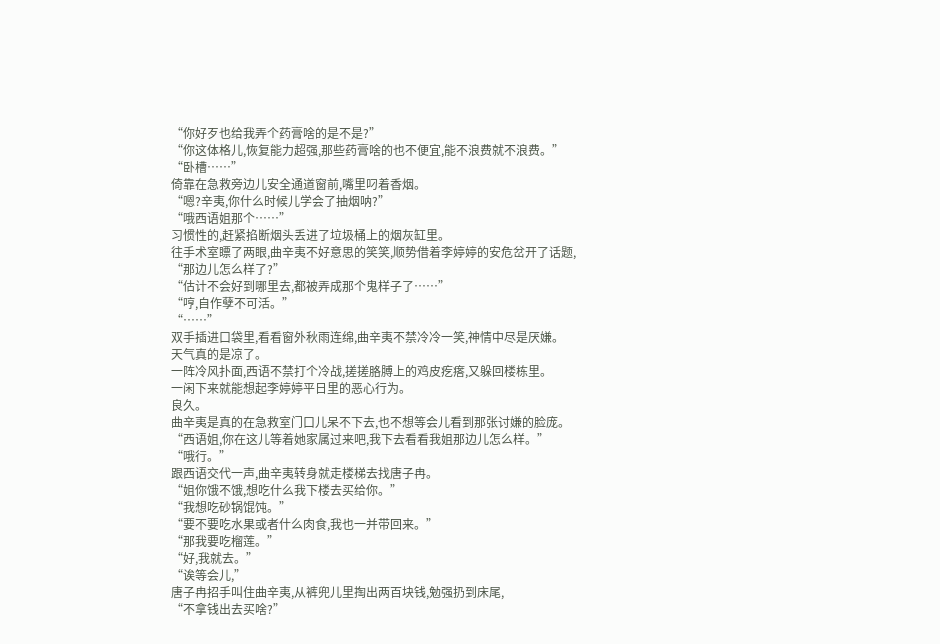“你好歹也给我弄个药膏啥的是不是?”
“你这体格儿,恢复能力超强,那些药膏啥的也不便宜,能不浪费就不浪费。”
“卧槽……”
倚靠在急救旁边儿安全通道窗前,嘴里叼着香烟。
“嗯?辛夷,你什么时候儿学会了抽烟呐?”
“哦西语姐那个……”
习惯性的,赶紧掐断烟头丢进了垃圾桶上的烟灰缸里。
往手术室瞟了两眼,曲辛夷不好意思的笑笑,顺势借着李婷婷的安危岔开了话题,
“那边儿怎么样了?”
“估计不会好到哪里去,都被弄成那个鬼样子了……”
“哼,自作孽不可活。”
“……”
双手插进口袋里,看看窗外秋雨连绵,曲辛夷不禁冷冷一笑,神情中尽是厌嫌。
天气真的是凉了。
一阵冷风扑面,西语不禁打个冷战,搓搓胳膊上的鸡皮疙瘩,又躲回楼栋里。
一闲下来就能想起李婷婷平日里的恶心行为。
良久。
曲辛夷是真的在急救室门口儿呆不下去,也不想等会儿看到那张讨嫌的脸庞。
“西语姐,你在这儿等着她家属过来吧,我下去看看我姐那边儿怎么样。”
“哦行。”
跟西语交代一声,曲辛夷转身就走楼梯去找唐子冉。
“姐你饿不饿,想吃什么我下楼去买给你。”
“我想吃砂锅馄饨。”
“要不要吃水果或者什么肉食,我也一并带回来。”
“那我要吃榴莲。”
“好,我就去。”
“诶等会儿,”
唐子冉招手叫住曲辛夷,从裤兜儿里掏出两百块钱,勉强扔到床尾,
“不拿钱出去买啥?”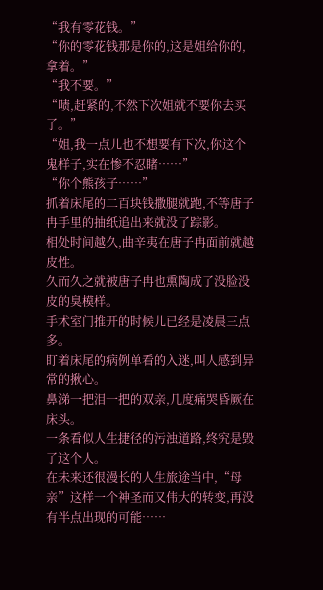“我有零花钱。”
“你的零花钱那是你的,这是姐给你的,拿着。”
“我不要。”
“啧,赶紧的,不然下次姐就不要你去买了。”
“姐,我一点儿也不想要有下次,你这个鬼样子,实在惨不忍睹……”
“你个熊孩子……”
抓着床尾的二百块钱撒腿就跑,不等唐子冉手里的抽纸追出来就没了踪影。
相处时间越久,曲辛夷在唐子冉面前就越皮性。
久而久之就被唐子冉也熏陶成了没脸没皮的臭模样。
手术室门推开的时候儿已经是凌晨三点多。
盯着床尾的病例单看的入迷,叫人感到异常的揪心。
鼻涕一把泪一把的双亲,几度痛哭昏厥在床头。
一条看似人生捷径的污浊道路,终究是毁了这个人。
在未来还很漫长的人生旅途当中,“母亲”这样一个神圣而又伟大的转变,再没有半点出现的可能……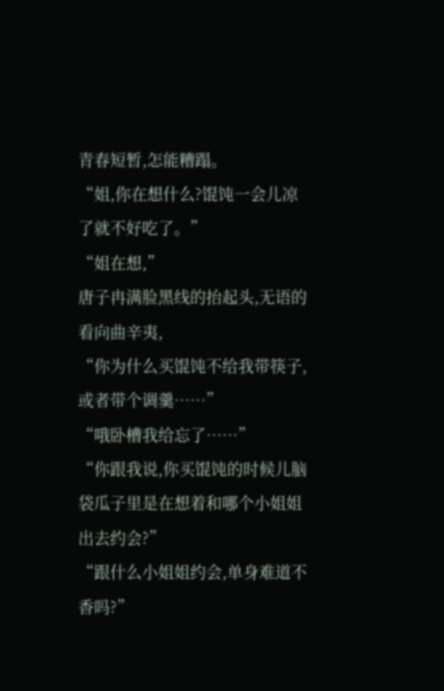青春短暂,怎能糟蹋。
“姐,你在想什么?馄饨一会儿凉了就不好吃了。”
“姐在想,”
唐子冉满脸黑线的抬起头,无语的看向曲辛夷,
“你为什么买馄饨不给我带筷子,或者带个调羹……”
“哦卧槽我给忘了……”
“你跟我说,你买馄饨的时候儿脑袋瓜子里是在想着和哪个小姐姐出去约会?”
“跟什么小姐姐约会,单身难道不香吗?”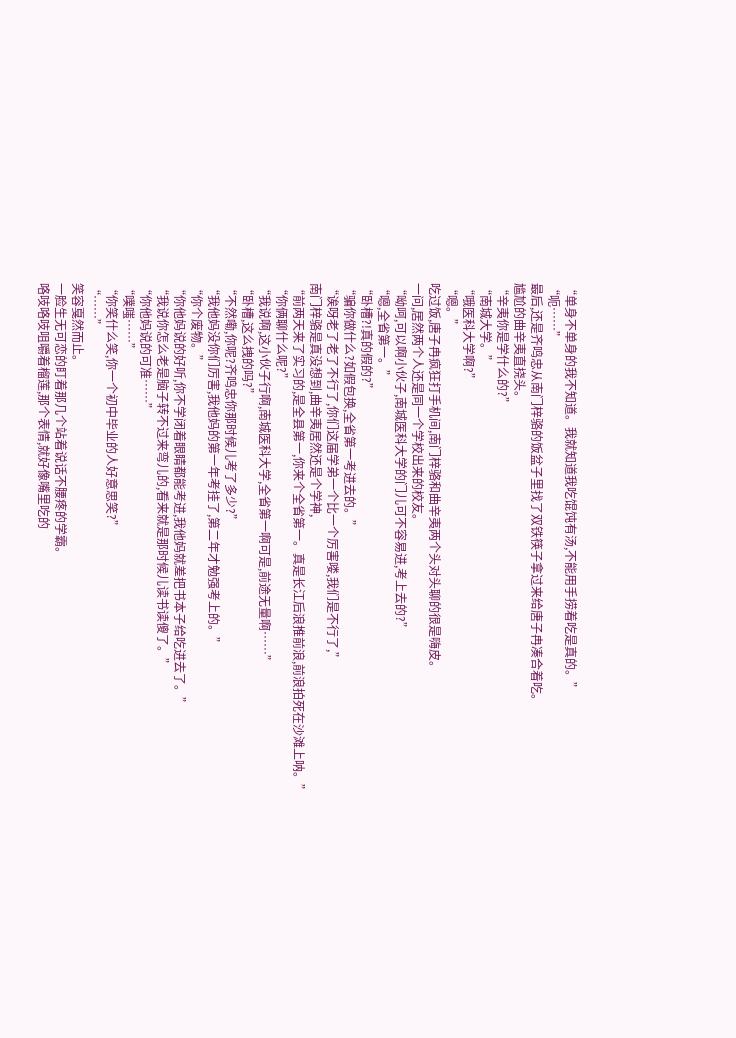“单身不单身的我不知道。我就知道我吃馄饨有汤,不能用手捞着吃是真的。”
“呃……”
最后,还是齐鸣忠从南门梓骆的饭盆子里找了双铁筷子拿过来给唐子冉凑合着吃。
尴尬的曲辛夷直挠头。
“辛夷你是学什么的?”
“南城大学。”
“哦医科大学啊?”
“嗯。”
吃过饭,唐子冉疯狂打手机间,南门梓骆和曲辛夷两个头对头聊的很是嗨皮。
一问,居然两个人还是同一个学校出来的校友。
“呦呵,可以啊小伙子,南城医科大学的门儿可不容易进,考上去的?”
“嗯,全省第一。”
“卧槽?!真的假的?”
“骗你做什么?如假包换,全省第一考进去的。”
“诶呀老了老了不行了,你们这届学弟一个比一个厉害喽,我们是不行了,”
南门梓骆是真没想到,曲辛夷居然还是个学神,
“前两天来了实习的,是全县第一,你来个全省第一。真是长江后浪推前浪,前浪拍死在沙滩上呐。”
“你俩聊什么呢?”
“我说啊,这小伙子行啊,南城医科大学,全省第一啊可是,前途无量啊……”
“卧槽,这么拽的吗?”
“不然嘞,你呢?齐鸣忠你那时候儿考了多少?”
“我他妈没你们厉害,我他妈的第一年考挂了,第二年才勉强考上的。”
“你个废物。”
“你他妈说的好听,你不学闭着眼睛都能考进,我他妈就差把书本子给吃进去了。”
“我说你怎么老是脑子转不过来弯儿的,看来就是那时候儿读书读傻了。”
“你他妈说的可准……”
“噗嗤……”
“你笑什么笑,你一个初中毕业的人好意思笑?”
“……”
笑容戛然而止。
一脸生无可恋的盯着那几个站着说话不腰疼的学霸。
咯吱咯吱咀嚼着榴莲,那个表情,就好像嘴里吃的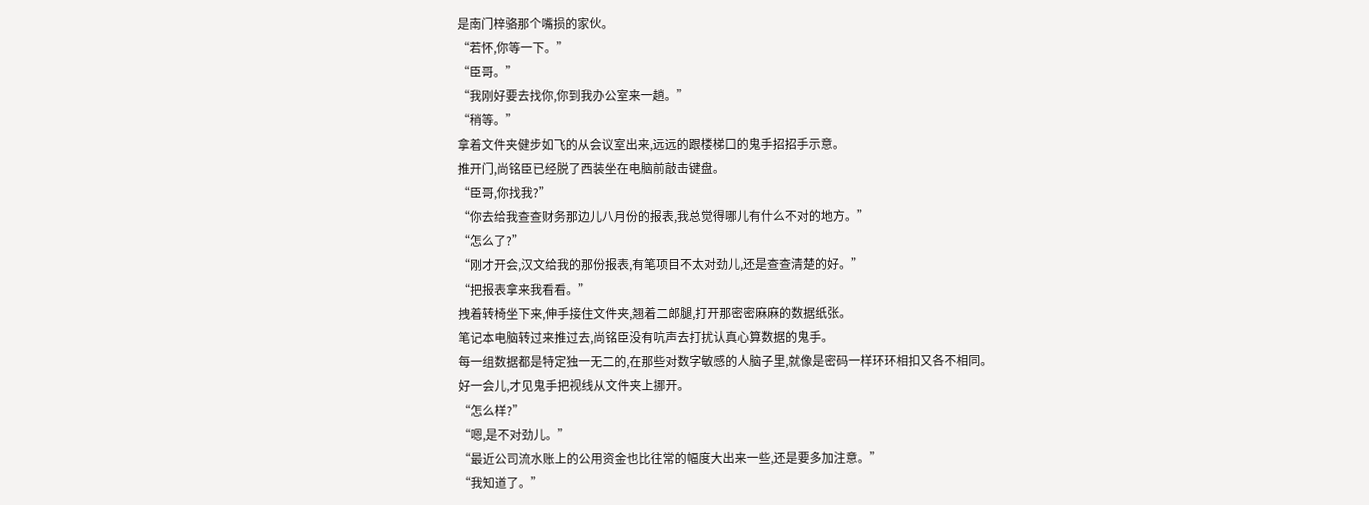是南门梓骆那个嘴损的家伙。
“若怀,你等一下。”
“臣哥。”
“我刚好要去找你,你到我办公室来一趟。”
“稍等。”
拿着文件夹健步如飞的从会议室出来,远远的跟楼梯口的鬼手招招手示意。
推开门,尚铭臣已经脱了西装坐在电脑前敲击键盘。
“臣哥,你找我?”
“你去给我查查财务那边儿八月份的报表,我总觉得哪儿有什么不对的地方。”
“怎么了?”
“刚才开会,汉文给我的那份报表,有笔项目不太对劲儿,还是查查清楚的好。”
“把报表拿来我看看。”
拽着转椅坐下来,伸手接住文件夹,翘着二郎腿,打开那密密麻麻的数据纸张。
笔记本电脑转过来推过去,尚铭臣没有吭声去打扰认真心算数据的鬼手。
每一组数据都是特定独一无二的,在那些对数字敏感的人脑子里,就像是密码一样环环相扣又各不相同。
好一会儿,才见鬼手把视线从文件夹上挪开。
“怎么样?”
“嗯,是不对劲儿。”
“最近公司流水账上的公用资金也比往常的幅度大出来一些,还是要多加注意。”
“我知道了。”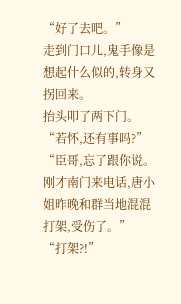“好了去吧。”
走到门口儿,鬼手像是想起什么似的,转身又拐回来。
抬头叩了两下门。
“若怀,还有事吗?”
“臣哥,忘了跟你说。刚才南门来电话,唐小姐昨晚和群当地混混打架,受伤了。”
“打架?!”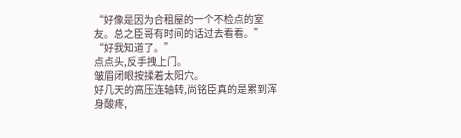“好像是因为合租屋的一个不检点的室友。总之臣哥有时间的话过去看看。”
“好我知道了。”
点点头,反手拽上门。
皱眉闭眼按揉着太阳穴。
好几天的高压连轴转,尚铭臣真的是累到浑身酸疼,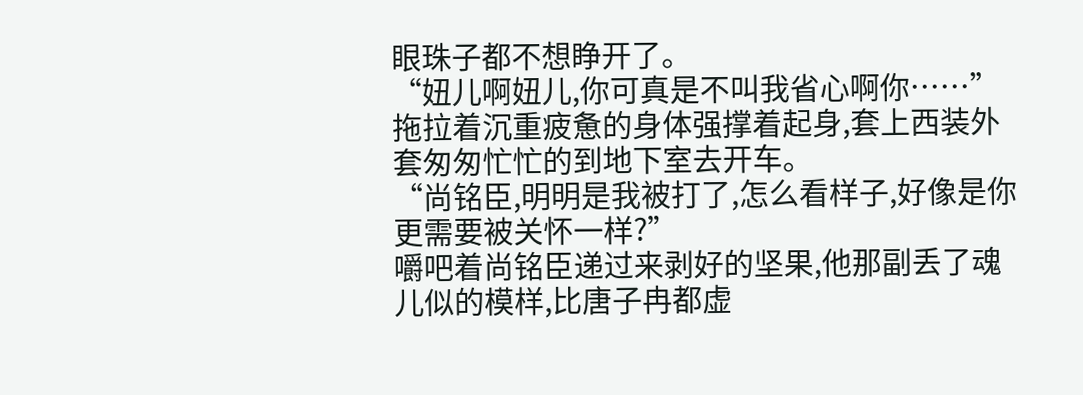眼珠子都不想睁开了。
“妞儿啊妞儿,你可真是不叫我省心啊你……”
拖拉着沉重疲惫的身体强撑着起身,套上西装外套匆匆忙忙的到地下室去开车。
“尚铭臣,明明是我被打了,怎么看样子,好像是你更需要被关怀一样?”
嚼吧着尚铭臣递过来剥好的坚果,他那副丢了魂儿似的模样,比唐子冉都虚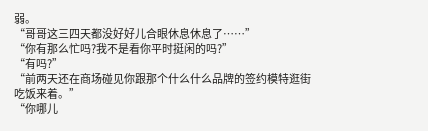弱。
“哥哥这三四天都没好好儿合眼休息休息了……”
“你有那么忙吗?我不是看你平时挺闲的吗?”
“有吗?”
“前两天还在商场碰见你跟那个什么什么品牌的签约模特逛街吃饭来着。”
“你哪儿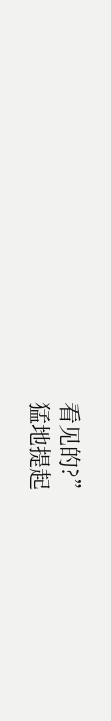看见的?”
猛地提起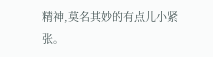精神,莫名其妙的有点儿小紧张。